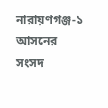নারায়ণগঞ্জ-১ আসনের সংসদ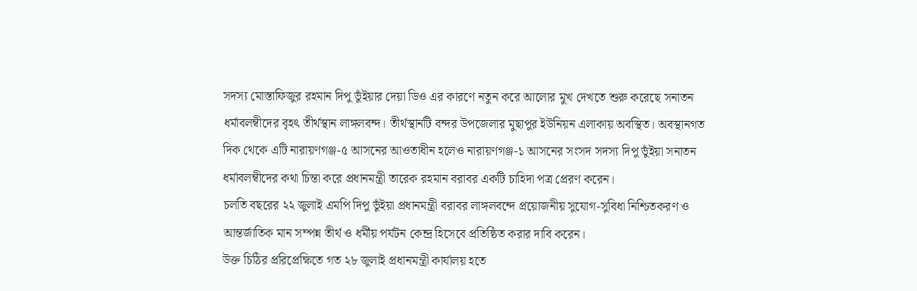সদস্য মোস্তাফিজুর রহমান দিপু ভুঁইয়ার দেয়া ডিও এর কারণে নতুন করে আলোর মুখ দেখতে শুরু করেছে সনাতন ধর্মাবলম্বীদের বৃহৎ তীর্থস্থান লাঙ্গলবন্দ। তীর্থস্থানটি বন্দর উপজেলার মুছাপুর ইউনিয়ন এলাকায় অবস্থিত। অবস্থানগত দিক থেকে এটি নারায়ণগঞ্জ-৫ আসনের আওতাধীন হলেও নারায়ণগঞ্জ-১ আসনের সংসদ সদস্য দিপু ভুঁইয়া সনাতন ধর্মাবলম্বীদের কথা চিন্তা করে প্রধানমন্ত্রী তারেক রহমান বরাবর একটি চাহিদা পত্র প্রেরণ করেন।
চলতি বছরের ২২ জুলাই এমপি দিপু ভুঁইয়া প্রধানমন্ত্রী বরাবর লাঙ্গলবন্দে প্রয়োজনীয় সুযোগ-সুবিধা নিশ্চিতকরণ ও আন্তর্জাতিক মান সম্পন্ন তীর্থ ও ধর্মীয় পর্যটন কেন্দ্র হিসেবে প্রতিষ্ঠিত করার দাবি করেন।
উক্ত চিঠির প্ররিপ্রেক্ষিতে গত ২৮ জুলাই প্রধানমন্ত্রী কার্যালয় হতে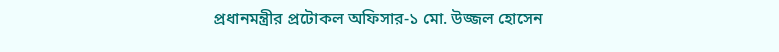প্রধানমন্ত্রীর প্রটোকল অফিসার-১ মো. উজ্জল হোসেন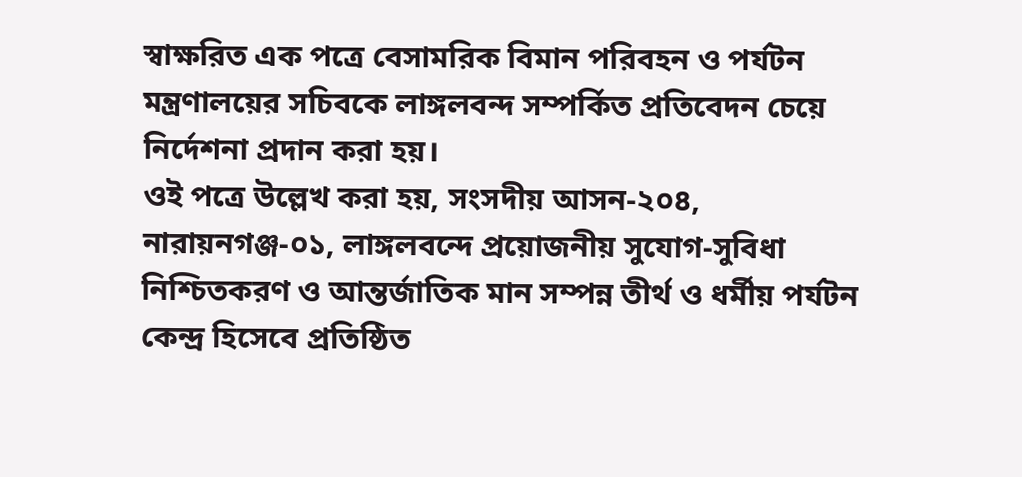স্বাক্ষরিত এক পত্রে বেসামরিক বিমান পরিবহন ও পর্যটন মন্ত্রণালয়ের সচিবকে লাঙ্গলবন্দ সম্পর্কিত প্রতিবেদন চেয়ে নির্দেশনা প্রদান করা হয়।
ওই পত্রে উল্লেখ করা হয়, সংসদীয় আসন-২০৪, নারায়নগঞ্জ-০১, লাঙ্গলবন্দে প্রয়োজনীয় সুযোগ-সুবিধা নিশ্চিতকরণ ও আন্তর্জাতিক মান সম্পন্ন তীর্থ ও ধর্মীয় পর্যটন কেন্দ্র হিসেবে প্রতিষ্ঠিত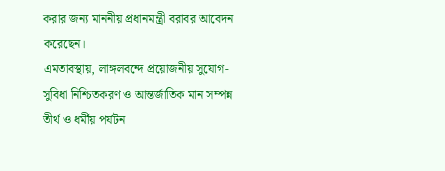করার জন্য মাননীয় প্রধানমন্ত্রী বরাবর আবেদন করেছেন।
এমতাবস্থায়, লাঙ্গলবন্দে প্রয়োজনীয় সুযোগ-সুবিধা নিশ্চিতকরণ ও আন্তর্জাতিক মান সম্পন্ন তীর্থ ও ধর্মীয় পর্যটন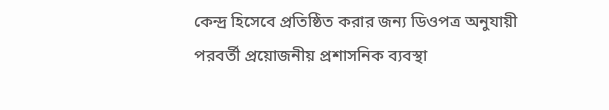কেন্দ্র হিসেবে প্রতিষ্ঠিত করার জন্য ডিওপত্র অনুযায়ী পরবর্তী প্রয়োজনীয় প্রশাসনিক ব্যবস্থা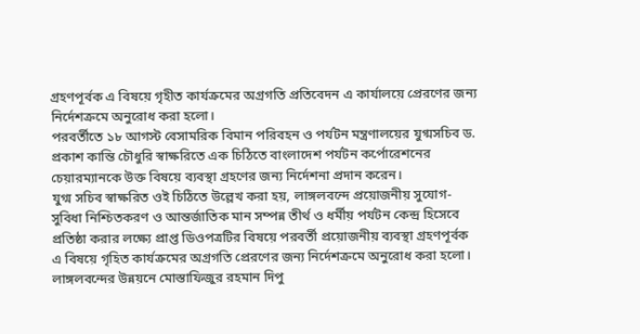গ্রহণপূর্বক এ বিষয়ে গৃহীত কার্যক্রমের অগ্রগতি প্রতিবেদন এ কার্যালয়ে প্রেরণের জন্য নির্দেশক্রমে অনুরোধ করা হলো।
পরবর্তীতে ১৮ আগস্ট বেসামরিক বিমান পরিবহন ও পর্যটন মন্ত্রণালয়ের যুগ্মসচিব ড. প্রকাশ কান্তি চৌধুরি স্বাক্ষরিতে এক চিঠিতে বাংলাদেশ পর্যটন কর্পোরেশনের চেয়ারম্যানকে উক্ত বিষয়ে ব্যবস্থা গ্রহণের জন্য নির্দেশনা প্রদান করেন।
যুগ্ম সচিব স্বাক্ষরিত ওই চিঠিতে উল্লেখ করা হয়, লাঙ্গলবন্দে প্রয়োজনীয় সুযোগ-সুবিধা নিশ্চিতকরণ ও আন্তর্জাতিক মান সম্পন্ন তীর্থ ও ধর্মীয় পর্যটন কেন্দ্র হিসেবে প্রতিষ্ঠা করার লক্ষ্যে প্রাপ্ত ডিওপত্রটির বিষয়ে পরবর্তী প্রয়োজনীয় ব্যবস্থা গ্রহণপূর্বক এ বিষয়ে গৃহিত কার্যক্রমের অগ্রগতি প্রেরণের জন্য নির্দেশক্রমে অনুরোধ করা হলো।
লাঙ্গলবন্দের উন্নয়নে মোস্তাফিজুর রহমান দিপু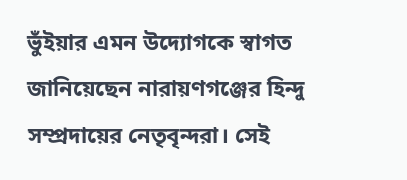ভুঁইয়ার এমন উদ্যোগকে স্বাগত জানিয়েছেন নারায়ণগঞ্জের হিন্দু সম্প্রদায়ের নেতৃবৃন্দরা। সেই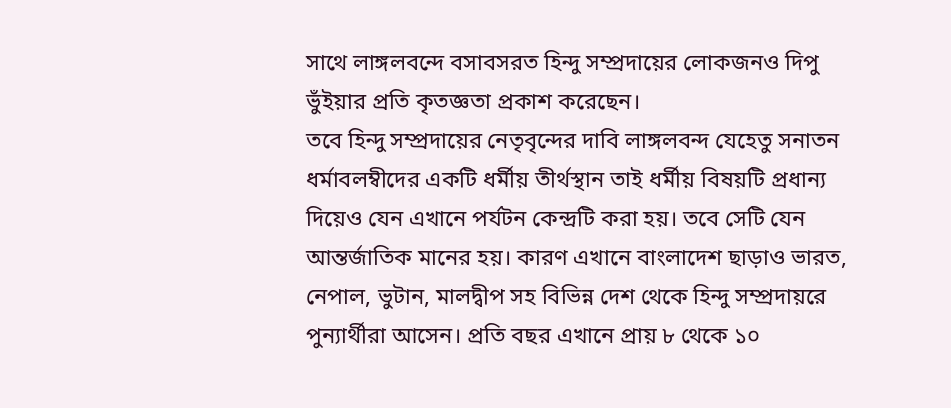সাথে লাঙ্গলবন্দে বসাবসরত হিন্দু সম্প্রদায়ের লোকজনও দিপু ভুঁইয়ার প্রতি কৃতজ্ঞতা প্রকাশ করেছেন।
তবে হিন্দু সম্প্রদায়ের নেতৃবৃন্দের দাবি লাঙ্গলবন্দ যেহেতু সনাতন ধর্মাবলম্বীদের একটি ধর্মীয় তীর্থস্থান তাই ধর্মীয় বিষয়টি প্রধান্য দিয়েও যেন এখানে পর্যটন কেন্দ্রটি করা হয়। তবে সেটি যেন আন্তর্জাতিক মানের হয়। কারণ এখানে বাংলাদেশ ছাড়াও ভারত, নেপাল, ভুটান, মালদ্বীপ সহ বিভিন্ন দেশ থেকে হিন্দু সম্প্রদায়রে পুন্যার্থীরা আসেন। প্রতি বছর এখানে প্রায় ৮ থেকে ১০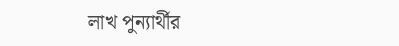লাখ পুন্যার্থীর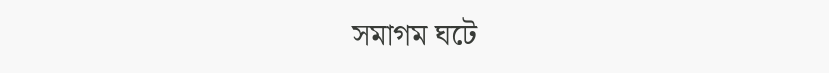সমাগম ঘটে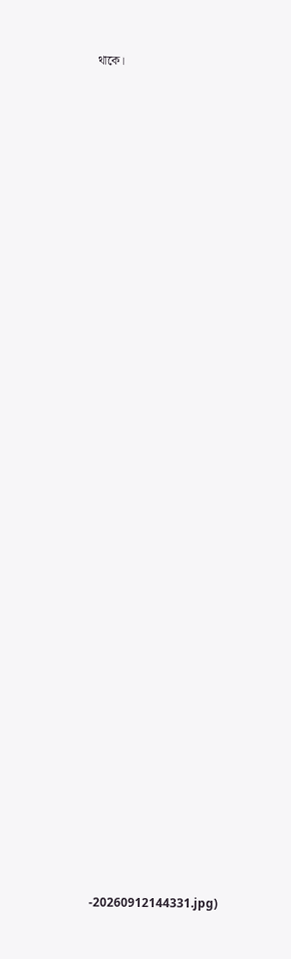থাকে।



































-20260912144331.jpg)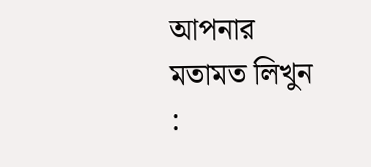আপনার মতামত লিখুন :